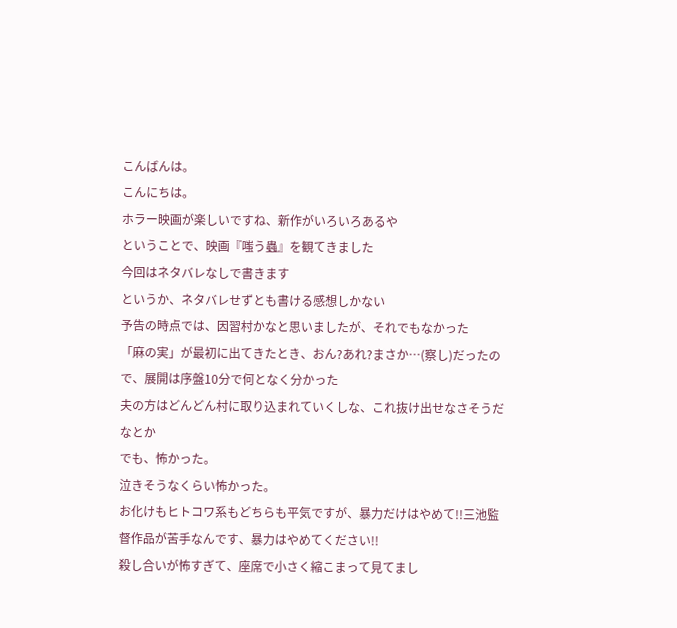こんばんは。
こんにちは。
ホラー映画が楽しいですね、新作がいろいろあるや
ということで、映画『嗤う蟲』を観てきました
今回はネタバレなしで書きます
というか、ネタバレせずとも書ける感想しかない
予告の時点では、因習村かなと思いましたが、それでもなかった
「麻の実」が最初に出てきたとき、おん?あれ?まさか…(察し)だったので、展開は序盤10分で何となく分かった
夫の方はどんどん村に取り込まれていくしな、これ抜け出せなさそうだなとか
でも、怖かった。
泣きそうなくらい怖かった。
お化けもヒトコワ系もどちらも平気ですが、暴力だけはやめて!!三池監督作品が苦手なんです、暴力はやめてください!!
殺し合いが怖すぎて、座席で小さく縮こまって見てまし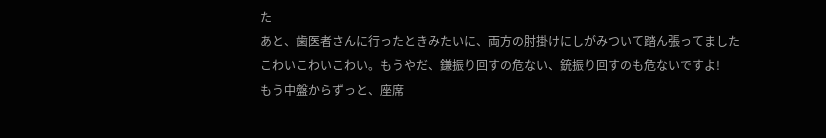た
あと、歯医者さんに行ったときみたいに、両方の肘掛けにしがみついて踏ん張ってました
こわいこわいこわい。もうやだ、鎌振り回すの危ない、銃振り回すのも危ないですよ!
もう中盤からずっと、座席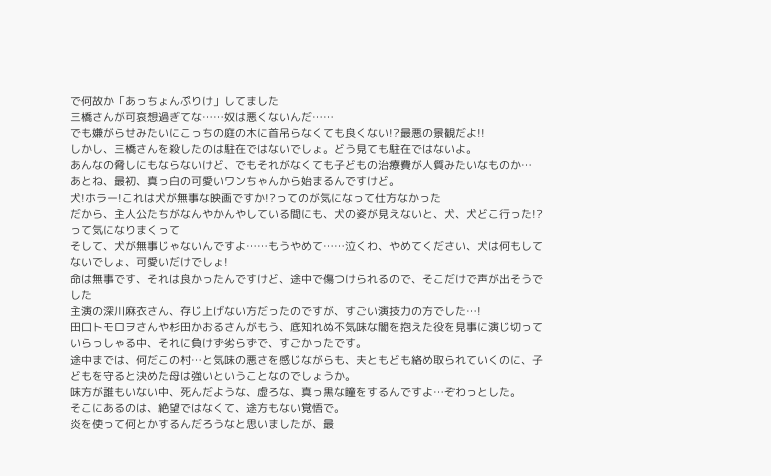で何故か「あっちょんぷりけ」してました
三橋さんが可哀想過ぎてな……奴は悪くないんだ……
でも嫌がらせみたいにこっちの庭の木に首吊らなくても良くない!?最悪の景観だよ!!
しかし、三橋さんを殺したのは駐在ではないでしょ。どう見ても駐在ではないよ。
あんなの脅しにもならないけど、でもそれがなくても子どもの治療費が人質みたいなものか…
あとね、最初、真っ白の可愛いワンちゃんから始まるんですけど。
犬!ホラー!これは犬が無事な映画ですか!?ってのが気になって仕方なかった
だから、主人公たちがなんやかんやしている間にも、犬の姿が見えないと、犬、犬どこ行った!?って気になりまくって
そして、犬が無事じゃないんですよ……もうやめて……泣くわ、やめてください、犬は何もしてないでしょ、可愛いだけでしょ!
命は無事です、それは良かったんですけど、途中で傷つけられるので、そこだけで声が出そうでした
主演の深川麻衣さん、存じ上げない方だったのですが、すごい演技力の方でした…!
田口トモロヲさんや杉田かおるさんがもう、底知れぬ不気味な闇を抱えた役を見事に演じ切っていらっしゃる中、それに負けず劣らずで、すごかったです。
途中までは、何だこの村…と気味の悪さを感じながらも、夫ともども絡め取られていくのに、子どもを守ると決めた母は強いということなのでしょうか。
味方が誰もいない中、死んだような、虚ろな、真っ黒な瞳をするんですよ…ぞわっとした。
そこにあるのは、絶望ではなくて、途方もない覚悟で。
炎を使って何とかするんだろうなと思いましたが、最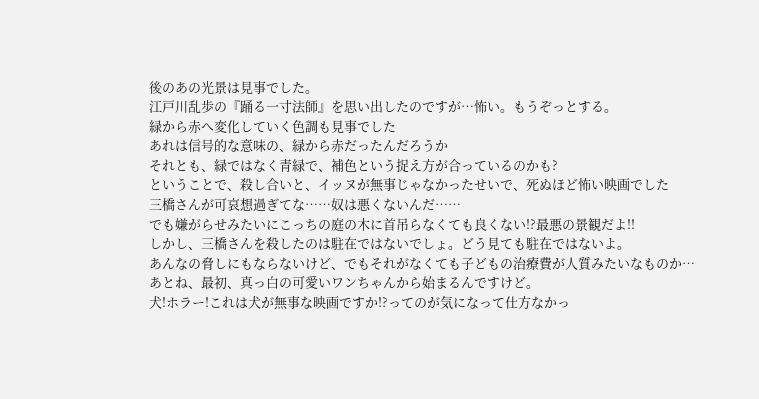後のあの光景は見事でした。
江戸川乱歩の『踊る一寸法師』を思い出したのですが…怖い。もうぞっとする。
緑から赤へ変化していく色調も見事でした
あれは信号的な意味の、緑から赤だったんだろうか
それとも、緑ではなく青緑で、補色という捉え方が合っているのかも?
ということで、殺し合いと、イッヌが無事じゃなかったせいで、死ぬほど怖い映画でした
三橋さんが可哀想過ぎてな……奴は悪くないんだ……
でも嫌がらせみたいにこっちの庭の木に首吊らなくても良くない!?最悪の景観だよ!!
しかし、三橋さんを殺したのは駐在ではないでしょ。どう見ても駐在ではないよ。
あんなの脅しにもならないけど、でもそれがなくても子どもの治療費が人質みたいなものか…
あとね、最初、真っ白の可愛いワンちゃんから始まるんですけど。
犬!ホラー!これは犬が無事な映画ですか!?ってのが気になって仕方なかっ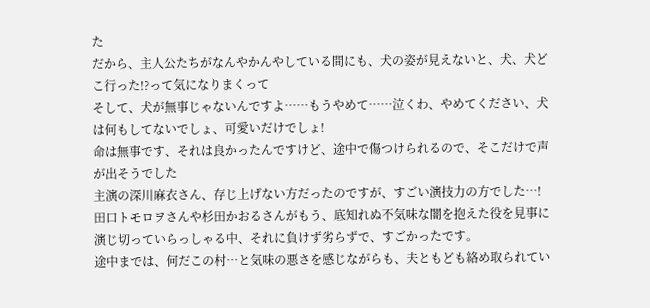た
だから、主人公たちがなんやかんやしている間にも、犬の姿が見えないと、犬、犬どこ行った!?って気になりまくって
そして、犬が無事じゃないんですよ……もうやめて……泣くわ、やめてください、犬は何もしてないでしょ、可愛いだけでしょ!
命は無事です、それは良かったんですけど、途中で傷つけられるので、そこだけで声が出そうでした
主演の深川麻衣さん、存じ上げない方だったのですが、すごい演技力の方でした…!
田口トモロヲさんや杉田かおるさんがもう、底知れぬ不気味な闇を抱えた役を見事に演じ切っていらっしゃる中、それに負けず劣らずで、すごかったです。
途中までは、何だこの村…と気味の悪さを感じながらも、夫ともども絡め取られてい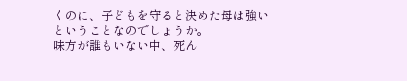くのに、子どもを守ると決めた母は強いということなのでしょうか。
味方が誰もいない中、死ん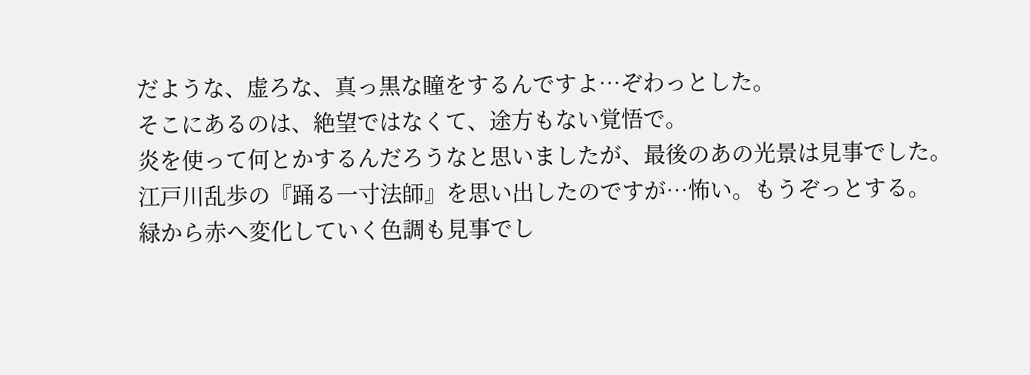だような、虚ろな、真っ黒な瞳をするんですよ…ぞわっとした。
そこにあるのは、絶望ではなくて、途方もない覚悟で。
炎を使って何とかするんだろうなと思いましたが、最後のあの光景は見事でした。
江戸川乱歩の『踊る一寸法師』を思い出したのですが…怖い。もうぞっとする。
緑から赤へ変化していく色調も見事でし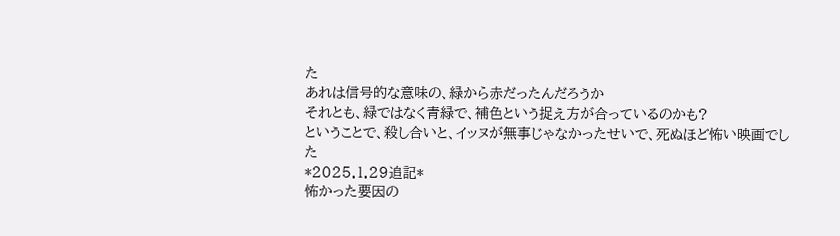た
あれは信号的な意味の、緑から赤だったんだろうか
それとも、緑ではなく青緑で、補色という捉え方が合っているのかも?
ということで、殺し合いと、イッヌが無事じゃなかったせいで、死ぬほど怖い映画でした
*2025.1.29追記*
怖かった要因の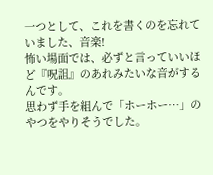一つとして、これを書くのを忘れていました、音楽!
怖い場面では、必ずと言っていいほど『呪詛』のあれみたいな音がするんです。
思わず手を組んで「ホーホー…」のやつをやりそうでした。